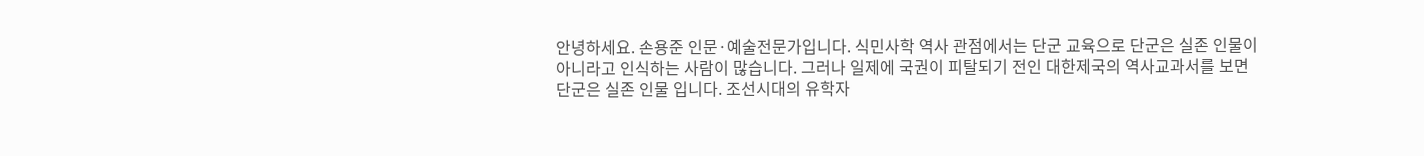안녕하세요. 손용준 인문·예술전문가입니다. 식민사학 역사 관점에서는 단군 교육으로 단군은 실존 인물이 아니라고 인식하는 사람이 많습니다. 그러나 일제에 국권이 피탈되기 전인 대한제국의 역사교과서를 보면 단군은 실존 인물 입니다. 조선시대의 유학자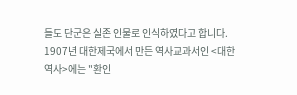들도 단군은 실존 인물로 인식하였다고 합니다. 1907년 대한제국에서 만든 역사교과서인 <대한역사>에는 "환인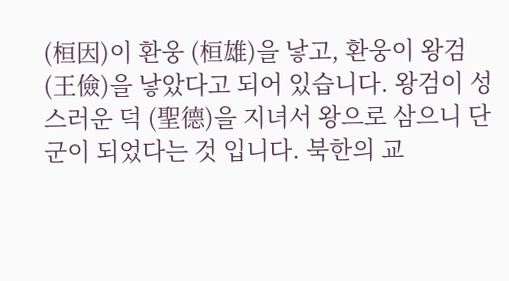(桓因)이 환웅 (桓雄)을 낳고, 환웅이 왕검 (王儉)을 낳았다고 되어 있습니다. 왕검이 성스러운 덕 (聖德)을 지녀서 왕으로 삼으니 단군이 되었다는 것 입니다. 북한의 교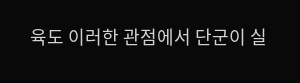육도 이러한 관점에서 단군이 실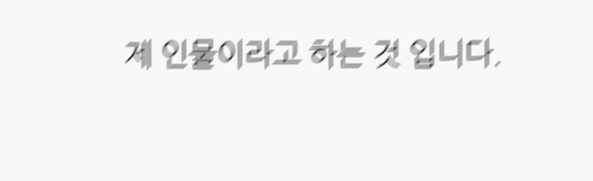제 인물이라고 하는 것 입니다.